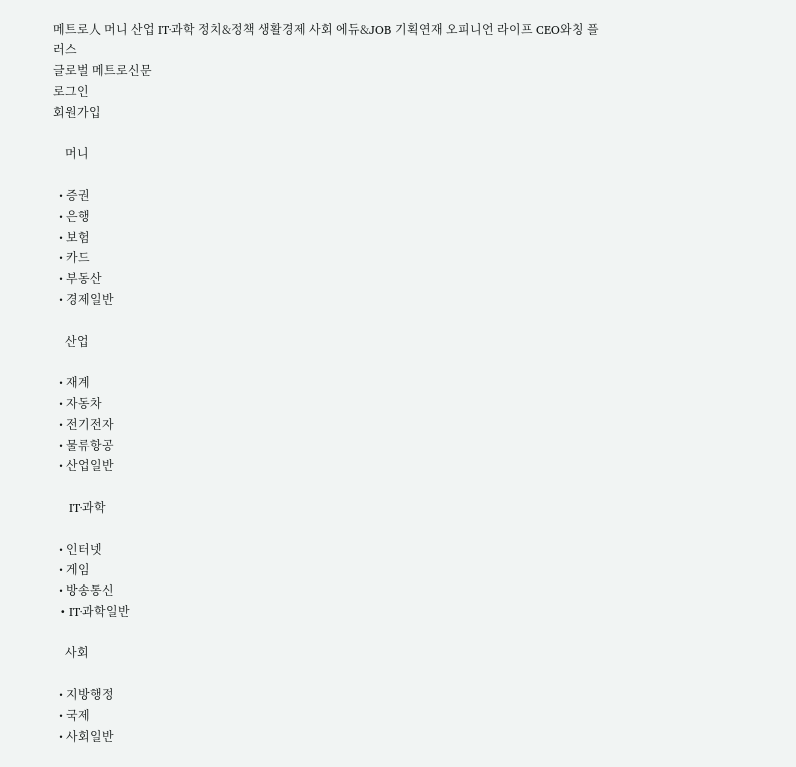메트로人 머니 산업 IT·과학 정치&정책 생활경제 사회 에듀&JOB 기획연재 오피니언 라이프 CEO와칭 플러스
글로벌 메트로신문
로그인
회원가입

    머니

  • 증권
  • 은행
  • 보험
  • 카드
  • 부동산
  • 경제일반

    산업

  • 재계
  • 자동차
  • 전기전자
  • 물류항공
  • 산업일반

    IT·과학

  • 인터넷
  • 게임
  • 방송통신
  • IT·과학일반

    사회

  • 지방행정
  • 국제
  • 사회일반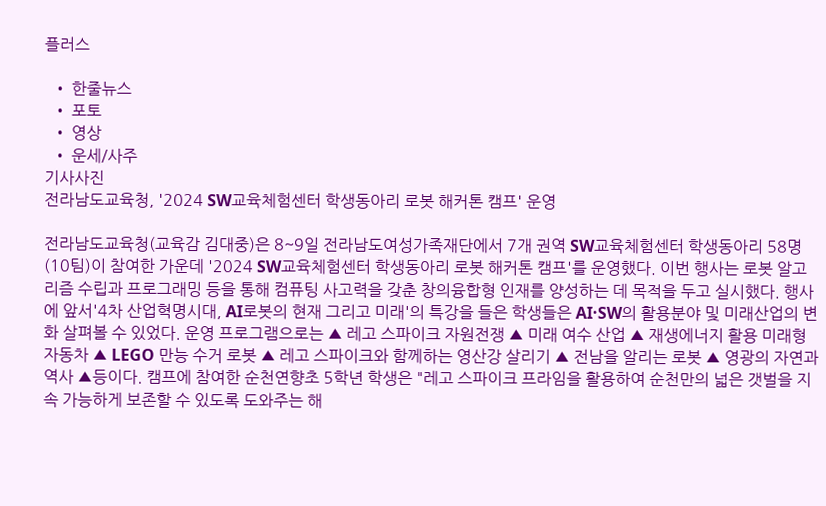플러스

  • 한줄뉴스
  • 포토
  • 영상
  • 운세/사주
기사사진
전라남도교육청, '2024 SW교육체험센터 학생동아리 로봇 해커톤 캠프' 운영

전라남도교육청(교육감 김대중)은 8~9일 전라남도여성가족재단에서 7개 권역 SW교육체험센터 학생동아리 58명(10팀)이 참여한 가운데 '2024 SW교육체험센터 학생동아리 로봇 해커톤 캠프'를 운영했다. 이번 행사는 로봇 알고리즘 수립과 프로그래밍 등을 통해 컴퓨팅 사고력을 갖춘 창의융합형 인재를 양성하는 데 목적을 두고 실시했다. 행사에 앞서'4차 산업혁명시대, AI로봇의 현재 그리고 미래'의 특강을 들은 학생들은 AI·SW의 활용분야 및 미래산업의 변화 살펴볼 수 있었다. 운영 프로그램으로는 ▲ 레고 스파이크 자원전쟁 ▲ 미래 여수 산업 ▲ 재생에너지 활용 미래형 자동차 ▲ LEGO 만능 수거 로봇 ▲ 레고 스파이크와 함께하는 영산강 살리기 ▲ 전남을 알리는 로봇 ▲ 영광의 자연과 역사 ▲등이다. 캠프에 참여한 순천연향초 5학년 학생은 "레고 스파이크 프라임을 활용하여 순천만의 넓은 갯벌을 지속 가능하게 보존할 수 있도록 도와주는 해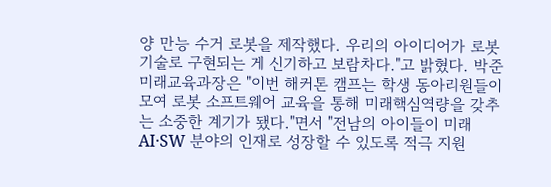양 만능 수거 로봇을 제작했다. 우리의 아이디어가 로봇 기술로 구현되는 게 신기하고 보람차다."고 밝혔다. 박준 미래교육과장은 "이번 해커톤 캠프는 학생 동아리원들이 모여 로봇 소프트웨어 교육을 통해 미래핵심역량을 갖추는 소중한 계기가 됐다."면서 "전남의 아이들이 미래 AI·SW 분야의 인재로 성장할 수 있도록 적극 지원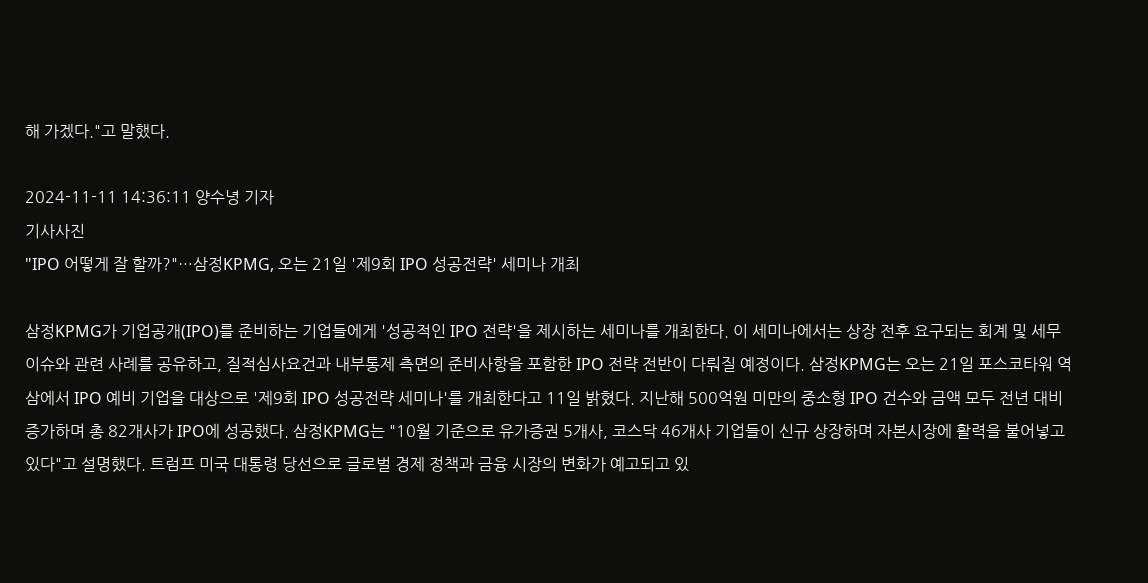해 가겠다."고 말했다.

2024-11-11 14:36:11 양수녕 기자
기사사진
"IPO 어떻게 잘 할까?"…삼정KPMG, 오는 21일 '제9회 IPO 성공전략' 세미나 개최

삼정KPMG가 기업공개(IPO)를 준비하는 기업들에게 '성공적인 IPO 전략'을 제시하는 세미나를 개최한다. 이 세미나에서는 상장 전후 요구되는 회계 및 세무 이슈와 관련 사례를 공유하고, 질적심사요건과 내부통제 측면의 준비사항을 포함한 IPO 전략 전반이 다뤄질 예정이다. 삼정KPMG는 오는 21일 포스코타워 역삼에서 IPO 예비 기업을 대상으로 '제9회 IPO 성공전략 세미나'를 개최한다고 11일 밝혔다. 지난해 500억원 미만의 중소형 IPO 건수와 금액 모두 전년 대비 증가하며 총 82개사가 IPO에 성공했다. 삼정KPMG는 "10월 기준으로 유가증권 5개사, 코스닥 46개사 기업들이 신규 상장하며 자본시장에 활력을 불어넣고 있다"고 설명했다. 트럼프 미국 대통령 당선으로 글로벌 경제 정책과 금융 시장의 변화가 예고되고 있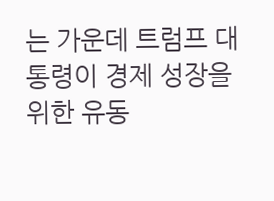는 가운데 트럼프 대통령이 경제 성장을 위한 유동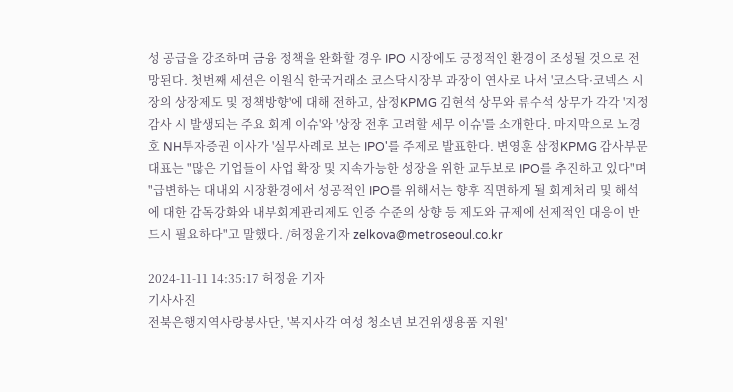성 공급을 강조하며 금융 정책을 완화할 경우 IPO 시장에도 긍정적인 환경이 조성될 것으로 전망된다. 첫번째 세션은 이원식 한국거래소 코스닥시장부 과장이 연사로 나서 '코스닥·코넥스 시장의 상장제도 및 정책방향'에 대해 전하고, 삼정KPMG 김현석 상무와 류수석 상무가 각각 '지정감사 시 발생되는 주요 회계 이슈'와 '상장 전후 고려할 세무 이슈'를 소개한다. 마지막으로 노경호 NH투자증권 이사가 '실무사례로 보는 IPO'를 주제로 발표한다. 변영훈 삼정KPMG 감사부문 대표는 "많은 기업들이 사업 확장 및 지속가능한 성장을 위한 교두보로 IPO를 추진하고 있다"며 "급변하는 대내외 시장환경에서 성공적인 IPO를 위해서는 향후 직면하게 될 회계처리 및 해석에 대한 감독강화와 내부회계관리제도 인증 수준의 상향 등 제도와 규제에 선제적인 대응이 반드시 필요하다"고 말했다. /허정윤기자 zelkova@metroseoul.co.kr

2024-11-11 14:35:17 허정윤 기자
기사사진
전북은행지역사랑봉사단, '복지사각 여성 청소년 보건위생용품 지원'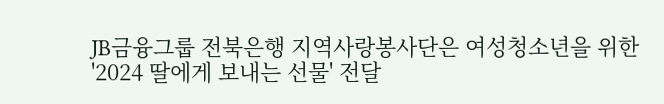JB금융그룹 전북은행 지역사랑봉사단은 여성청소년을 위한 '2024 딸에게 보내는 선물' 전달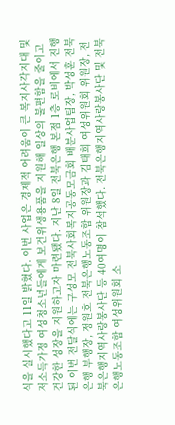식을 실시했다고 11일 밝혔다. 이번 사업은 경제적 어려움이 큰 복지사각지대 및 저소득가정 여성청소년들에게 보건위생용품을 지원해 일상의 불편함을 줄이고 건강한 성장을 지원하고자 마련됐다. 지난 8일 전북은행 본점 1층 로비에서 진행된 이번 전달식에는 구성모 전북사회복지공동모금회 배분사업팀장, 박성훈 전북은행 부행장, 정원호 전북은행노동조합 위원장과 김태희 여성위원회 위원장, 전북은행지역사랑봉사단 등 40여명이 참석했다. 전북은행지역사랑봉사단 및 전북은행노동조합 여성위원회 소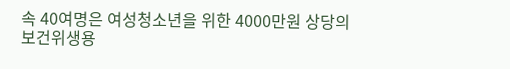속 40여명은 여성청소년을 위한 4000만원 상당의 보건위생용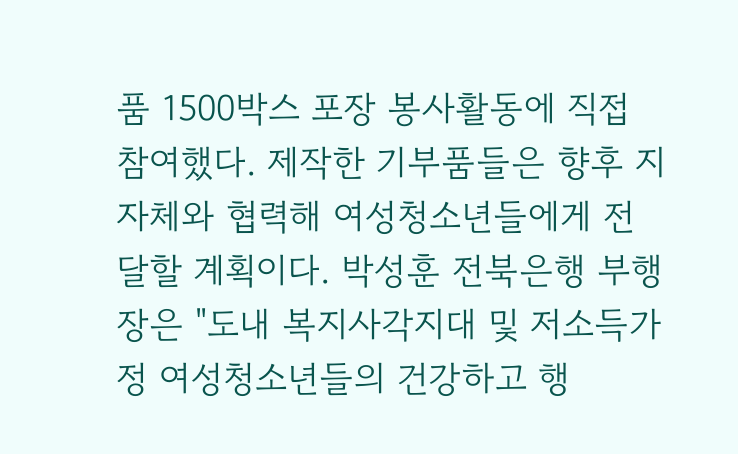품 1500박스 포장 봉사활동에 직접 참여했다. 제작한 기부품들은 향후 지자체와 협력해 여성청소년들에게 전달할 계획이다. 박성훈 전북은행 부행장은 "도내 복지사각지대 및 저소득가정 여성청소년들의 건강하고 행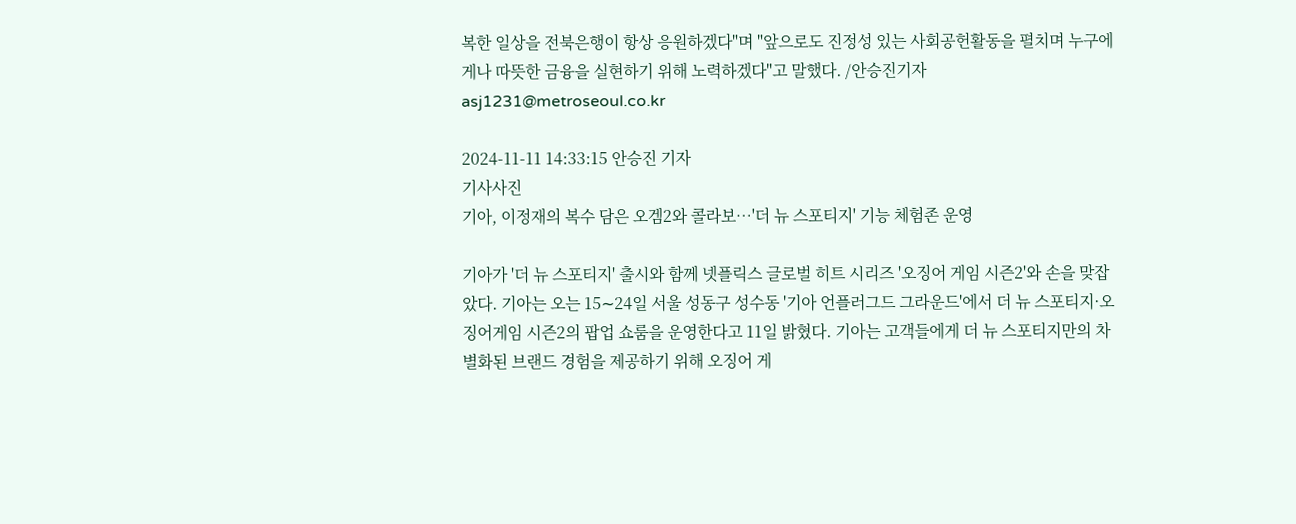복한 일상을 전북은행이 항상 응원하겠다"며 "앞으로도 진정성 있는 사회공헌활동을 펼치며 누구에게나 따뜻한 금융을 실현하기 위해 노력하겠다"고 말했다. /안승진기자 asj1231@metroseoul.co.kr

2024-11-11 14:33:15 안승진 기자
기사사진
기아, 이정재의 복수 담은 오겜2와 콜라보…'더 뉴 스포티지' 기능 체험존 운영

기아가 '더 뉴 스포티지' 출시와 함께 넷플릭스 글로벌 히트 시리즈 '오징어 게임 시즌2'와 손을 맞잡았다. 기아는 오는 15∼24일 서울 성동구 성수동 '기아 언플러그드 그라운드'에서 더 뉴 스포티지·오징어게임 시즌2의 팝업 쇼룸을 운영한다고 11일 밝혔다. 기아는 고객들에게 더 뉴 스포티지만의 차별화된 브랜드 경험을 제공하기 위해 오징어 게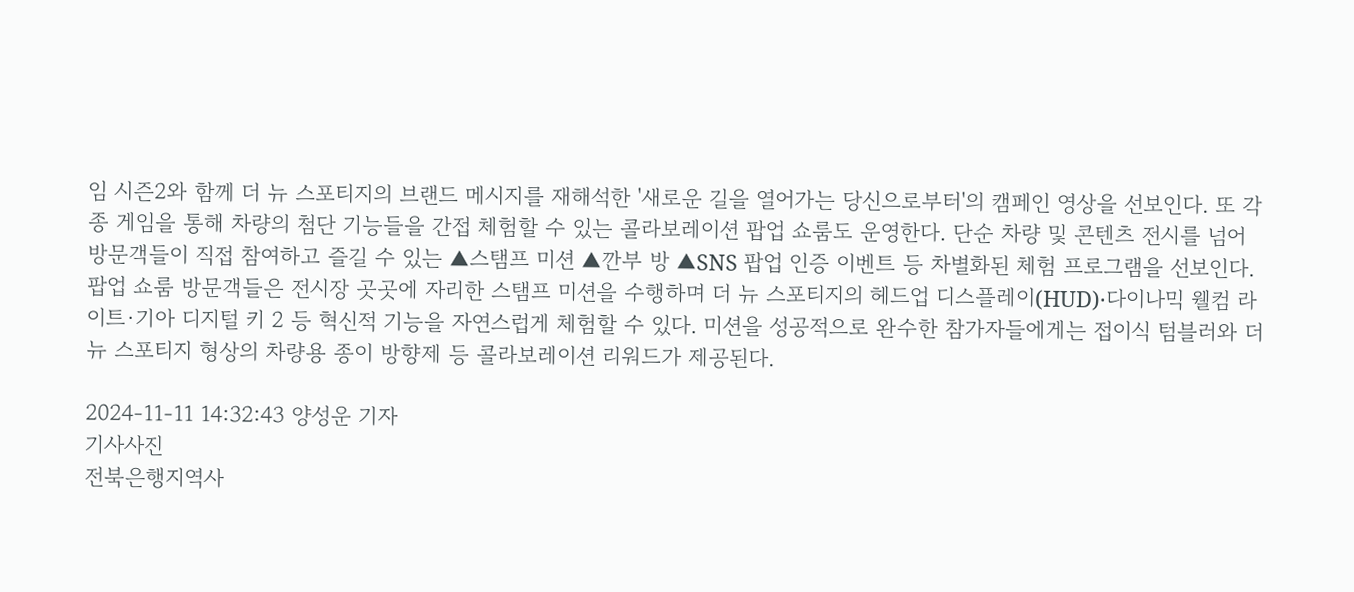임 시즌2와 함께 더 뉴 스포티지의 브랜드 메시지를 재해석한 '새로운 길을 열어가는 당신으로부터'의 캠페인 영상을 선보인다. 또 각종 게임을 통해 차량의 첨단 기능들을 간접 체험할 수 있는 콜라보레이션 팝업 쇼룸도 운영한다. 단순 차량 및 콘텐츠 전시를 넘어 방문객들이 직접 참여하고 즐길 수 있는 ▲스탬프 미션 ▲깐부 방 ▲SNS 팝업 인증 이벤트 등 차별화된 체험 프로그램을 선보인다. 팝업 쇼룸 방문객들은 전시장 곳곳에 자리한 스탬프 미션을 수행하며 더 뉴 스포티지의 헤드업 디스플레이(HUD)·다이나믹 웰컴 라이트·기아 디지털 키 2 등 혁신적 기능을 자연스럽게 체험할 수 있다. 미션을 성공적으로 완수한 참가자들에게는 접이식 텀블러와 더 뉴 스포티지 형상의 차량용 종이 방향제 등 콜라보레이션 리워드가 제공된다.

2024-11-11 14:32:43 양성운 기자
기사사진
전북은행지역사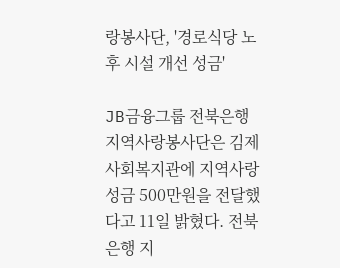랑봉사단, '경로식당 노후 시설 개선 성금'

JB금융그룹 전북은행 지역사랑봉사단은 김제사회복지관에 지역사랑성금 500만원을 전달했다고 11일 밝혔다. 전북은행 지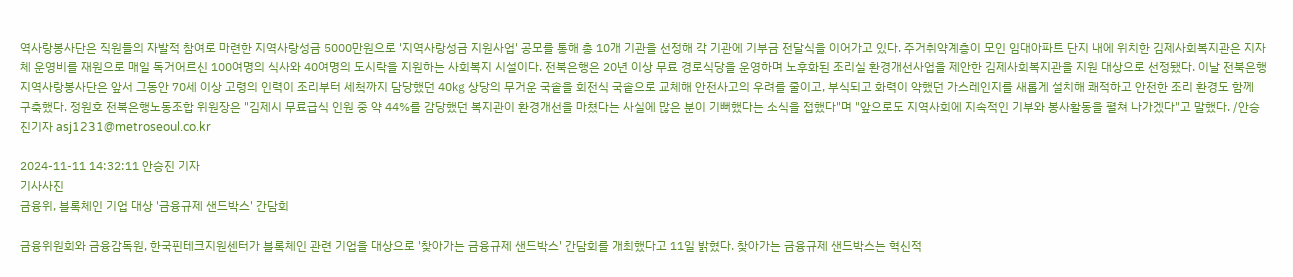역사랑봉사단은 직원들의 자발적 참여로 마련한 지역사랑성금 5000만원으로 '지역사랑성금 지원사업' 공모를 통해 총 10개 기관을 선정해 각 기관에 기부금 전달식을 이어가고 있다. 주거취약계층이 모인 임대아파트 단지 내에 위치한 김제사회복지관은 지자체 운영비를 재원으로 매일 독거어르신 100여명의 식사와 40여명의 도시락을 지원하는 사회복지 시설이다. 전북은행은 20년 이상 무료 경로식당을 운영하며 노후화된 조리실 환경개선사업을 제안한 김제사회복지관을 지원 대상으로 선정됐다. 이날 전북은행 지역사랑봉사단은 앞서 그동안 70세 이상 고령의 인력이 조리부터 세척까지 담당했던 40㎏ 상당의 무거운 국솥을 회전식 국솥으로 교체해 안전사고의 우려를 줄이고, 부식되고 화력이 약했던 가스레인지를 새롭게 설치해 쾌적하고 안전한 조리 환경도 함께 구축했다. 정원호 전북은행노동조합 위원장은 "김제시 무료급식 인원 중 약 44%를 감당했던 복지관이 환경개선을 마쳤다는 사실에 많은 분이 기뻐했다는 소식을 접했다"며 "앞으로도 지역사회에 지속적인 기부와 봉사활동을 펼쳐 나가겠다"고 말했다. /안승진기자 asj1231@metroseoul.co.kr

2024-11-11 14:32:11 안승진 기자
기사사진
금융위, 블록체인 기업 대상 '금융규제 샌드박스' 간담회

금융위원회와 금융감독원, 한국핀테크지원센터가 블록체인 관련 기업을 대상으로 '찾아가는 금융규제 샌드박스' 간담회를 개최했다고 11일 밝혔다. 찾아가는 금융규제 샌드박스는 혁신적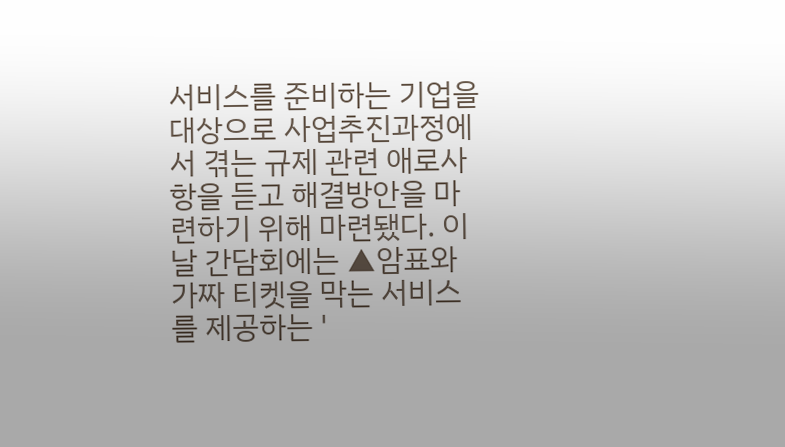서비스를 준비하는 기업을 대상으로 사업추진과정에서 겪는 규제 관련 애로사항을 듣고 해결방안을 마련하기 위해 마련됐다. 이날 간담회에는 ▲암표와 가짜 티켓을 막는 서비스를 제공하는 '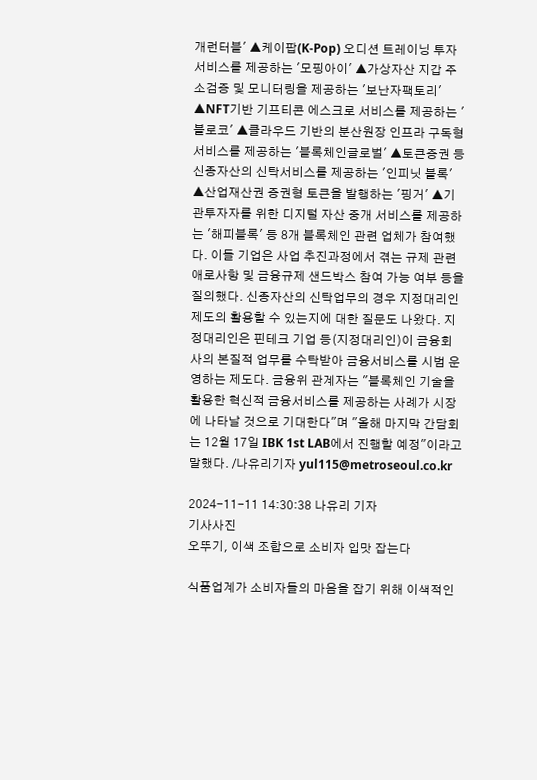개런터블' ▲케이팝(K-Pop) 오디션 트레이닝 투자 서비스를 제공하는 '모핑아이' ▲가상자산 지갑 주소검증 및 모니터링을 제공하는 '보난자팩토리' ▲NFT기반 기프티콘 에스크로 서비스를 제공하는 '블로코' ▲클라우드 기반의 분산원장 인프라 구독형 서비스를 제공하는 '블록체인글로벌' ▲토큰증권 등 신종자산의 신탁서비스를 제공하는 '인피닛 블록' ▲산업재산권 증권형 토큰을 발행하는 '핑거' ▲기관투자자를 위한 디지털 자산 중개 서비스를 제공하는 '해피블록' 등 8개 블록체인 관련 업체가 참여했다. 이들 기업은 사업 추진과정에서 겪는 규제 관련 애로사항 및 금융규제 샌드박스 참여 가능 여부 등을 질의했다. 신종자산의 신탁업무의 경우 지정대리인 제도의 활용할 수 있는지에 대한 질문도 나왔다. 지정대리인은 핀테크 기업 등(지정대리인)이 금융회사의 본질적 업무를 수탁받아 금융서비스를 시범 운영하는 제도다. 금융위 관계자는 "블록체인 기술을 활용한 혁신적 금융서비스를 제공하는 사례가 시장에 나타날 것으로 기대한다"며 "올해 마지막 간담회는 12월 17일 IBK 1st LAB에서 진행할 예정"이라고 말했다. /나유리기자 yul115@metroseoul.co.kr

2024-11-11 14:30:38 나유리 기자
기사사진
오뚜기, 이색 조합으로 소비자 입맛 잡는다

식품업계가 소비자들의 마음을 잡기 위해 이색적인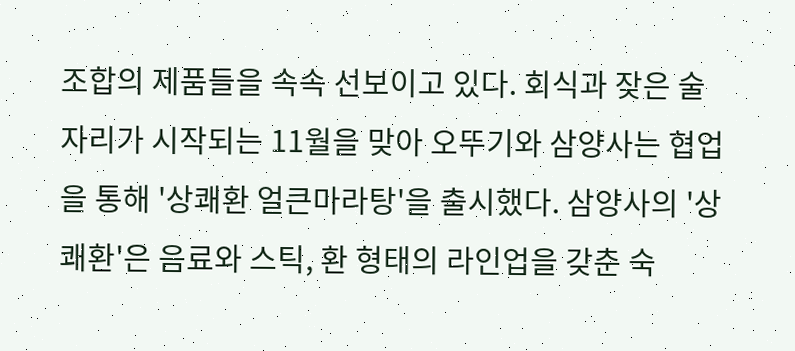조합의 제품들을 속속 선보이고 있다. 회식과 잦은 술자리가 시작되는 11월을 맞아 오뚜기와 삼양사는 협업을 통해 '상쾌환 얼큰마라탕'을 출시했다. 삼양사의 '상쾌환'은 음료와 스틱, 환 형태의 라인업을 갖춘 숙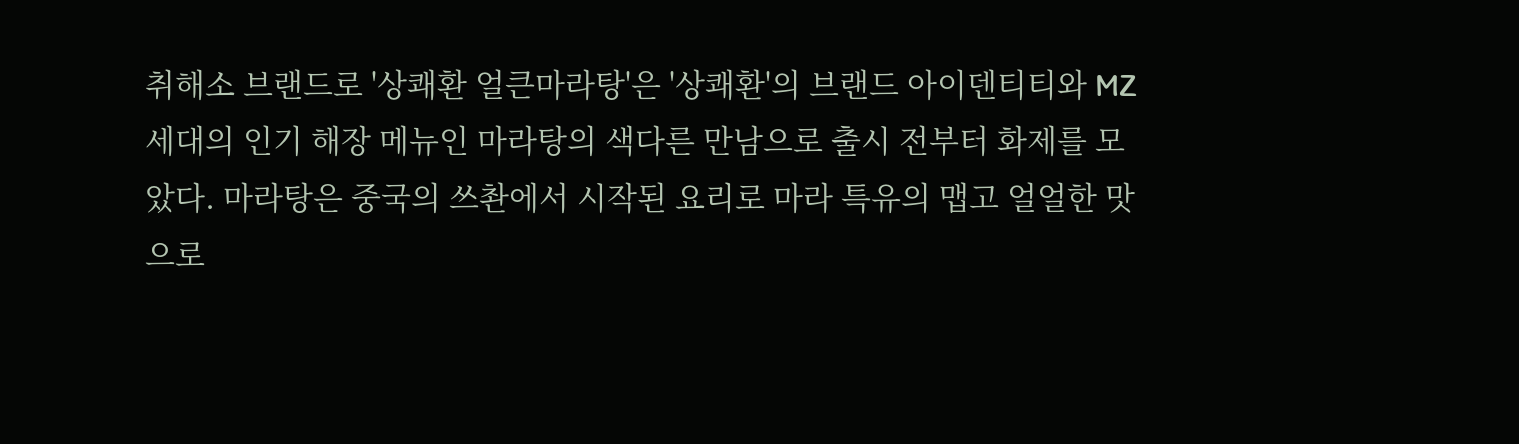취해소 브랜드로 '상쾌환 얼큰마라탕'은 '상쾌환'의 브랜드 아이덴티티와 MZ세대의 인기 해장 메뉴인 마라탕의 색다른 만남으로 출시 전부터 화제를 모았다. 마라탕은 중국의 쓰촨에서 시작된 요리로 마라 특유의 맵고 얼얼한 맛으로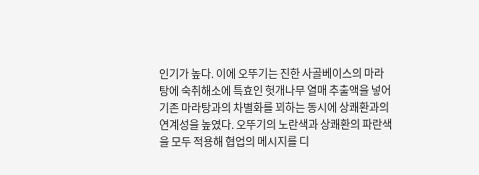인기가 높다. 이에 오뚜기는 진한 사골베이스의 마라탕에 숙취해소에 특효인 헛개나무 열매 추출액을 넣어 기존 마라탕과의 차별화를 꾀하는 동시에 상쾌환과의 연계성을 높였다. 오뚜기의 노란색과 상쾌환의 파란색을 모두 적용해 협업의 메시지를 디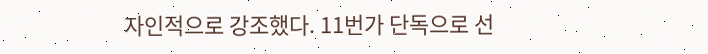자인적으로 강조했다. 11번가 단독으로 선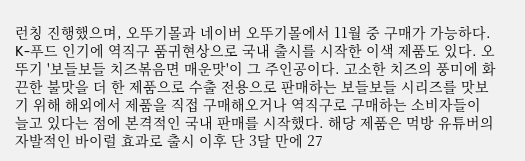런칭 진행했으며, 오뚜기몰과 네이버 오뚜기몰에서 11월 중 구매가 가능하다. K-푸드 인기에 역직구 품귀현상으로 국내 출시를 시작한 이색 제품도 있다. 오뚜기 '보들보들 치즈볶음면 매운맛'이 그 주인공이다. 고소한 치즈의 풍미에 화끈한 불맛을 더 한 제품으로 수출 전용으로 판매하는 보들보들 시리즈를 맛보기 위해 해외에서 제품을 직접 구매해오거나 역직구로 구매하는 소비자들이 늘고 있다는 점에 본격적인 국내 판매를 시작했다. 해당 제품은 먹방 유튜버의 자발적인 바이럴 효과로 출시 이후 단 3달 만에 27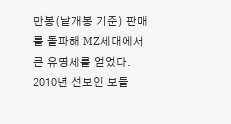만봉(낱개봉 기준) 판매를 돌파해 MZ세대에서 큰 유명세를 얻었다. 2010년 선보인 보들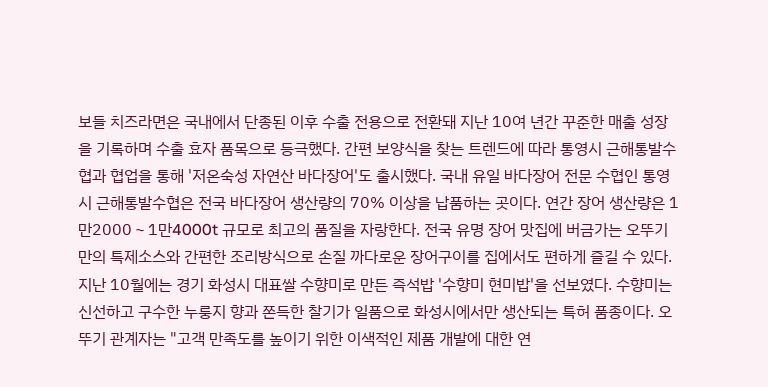보들 치즈라면은 국내에서 단종된 이후 수출 전용으로 전환돼 지난 10여 년간 꾸준한 매출 성장을 기록하며 수출 효자 품목으로 등극했다. 간편 보양식을 찾는 트렌드에 따라 통영시 근해통발수협과 협업을 통해 '저온숙성 자연산 바다장어'도 출시했다. 국내 유일 바다장어 전문 수협인 통영시 근해통발수협은 전국 바다장어 생산량의 70% 이상을 납품하는 곳이다. 연간 장어 생산량은 1만2000∼1만4000t 규모로 최고의 품질을 자랑한다. 전국 유명 장어 맛집에 버금가는 오뚜기만의 특제소스와 간편한 조리방식으로 손질 까다로운 장어구이를 집에서도 편하게 즐길 수 있다. 지난 10월에는 경기 화성시 대표쌀 수향미로 만든 즉석밥 '수향미 현미밥'을 선보였다. 수향미는 신선하고 구수한 누룽지 향과 쫀득한 찰기가 일품으로 화성시에서만 생산되는 특허 품종이다. 오뚜기 관계자는 "고객 만족도를 높이기 위한 이색적인 제품 개발에 대한 연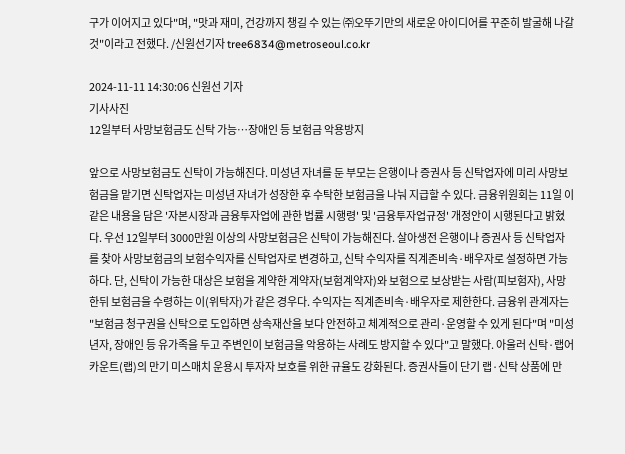구가 이어지고 있다"며, "맛과 재미, 건강까지 챙길 수 있는 ㈜오뚜기만의 새로운 아이디어를 꾸준히 발굴해 나갈 것"이라고 전했다. /신원선기자 tree6834@metroseoul.co.kr

2024-11-11 14:30:06 신원선 기자
기사사진
12일부터 사망보험금도 신탁 가능…장애인 등 보험금 악용방지

앞으로 사망보험금도 신탁이 가능해진다. 미성년 자녀를 둔 부모는 은행이나 증권사 등 신탁업자에 미리 사망보험금을 맡기면 신탁업자는 미성년 자녀가 성장한 후 수탁한 보험금을 나눠 지급할 수 있다. 금융위원회는 11일 이같은 내용을 담은 '자본시장과 금융투자업에 관한 법률 시행령' 및 '금융투자업규정' 개정안이 시행된다고 밝혔다. 우선 12일부터 3000만원 이상의 사망보험금은 신탁이 가능해진다. 살아생전 은행이나 증권사 등 신탁업자를 찾아 사망보험금의 보험수익자를 신탁업자로 변경하고, 신탁 수익자를 직계존비속·배우자로 설정하면 가능하다. 단, 신탁이 가능한 대상은 보험을 계약한 계약자(보험계약자)와 보험으로 보상받는 사람(피보험자), 사망한뒤 보험금을 수령하는 이(위탁자)가 같은 경우다. 수익자는 직계존비속·배우자로 제한한다. 금융위 관계자는 "보험금 청구권을 신탁으로 도입하면 상속재산을 보다 안전하고 체계적으로 관리·운영할 수 있게 된다"며 "미성년자, 장애인 등 유가족을 두고 주변인이 보험금을 악용하는 사례도 방지할 수 있다"고 말했다. 아울러 신탁·랩어카운트(랩)의 만기 미스매치 운용시 투자자 보호를 위한 규율도 강화된다. 증권사들이 단기 랩·신탁 상품에 만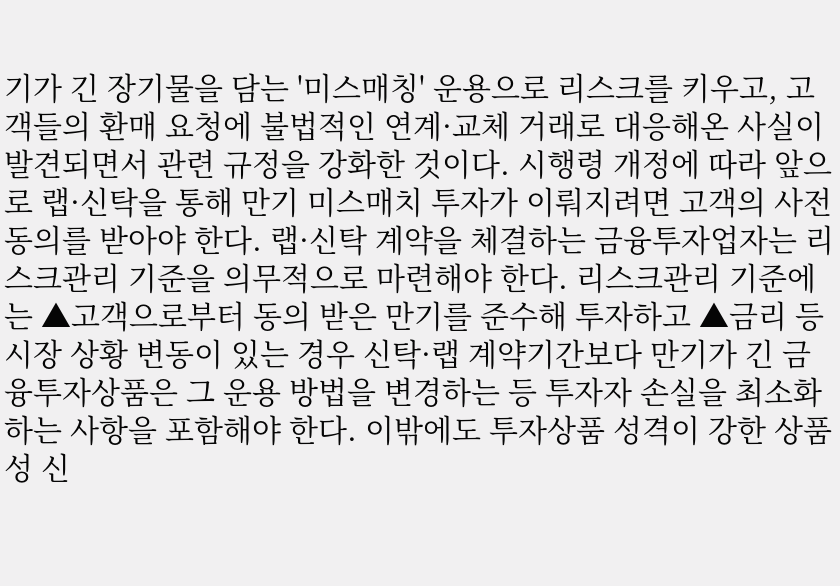기가 긴 장기물을 담는 '미스매칭' 운용으로 리스크를 키우고, 고객들의 환매 요청에 불법적인 연계·교체 거래로 대응해온 사실이 발견되면서 관련 규정을 강화한 것이다. 시행령 개정에 따라 앞으로 랩·신탁을 통해 만기 미스매치 투자가 이뤄지려면 고객의 사전 동의를 받아야 한다. 랩·신탁 계약을 체결하는 금융투자업자는 리스크관리 기준을 의무적으로 마련해야 한다. 리스크관리 기준에는 ▲고객으로부터 동의 받은 만기를 준수해 투자하고 ▲금리 등 시장 상황 변동이 있는 경우 신탁·랩 계약기간보다 만기가 긴 금융투자상품은 그 운용 방법을 변경하는 등 투자자 손실을 최소화하는 사항을 포함해야 한다. 이밖에도 투자상품 성격이 강한 상품성 신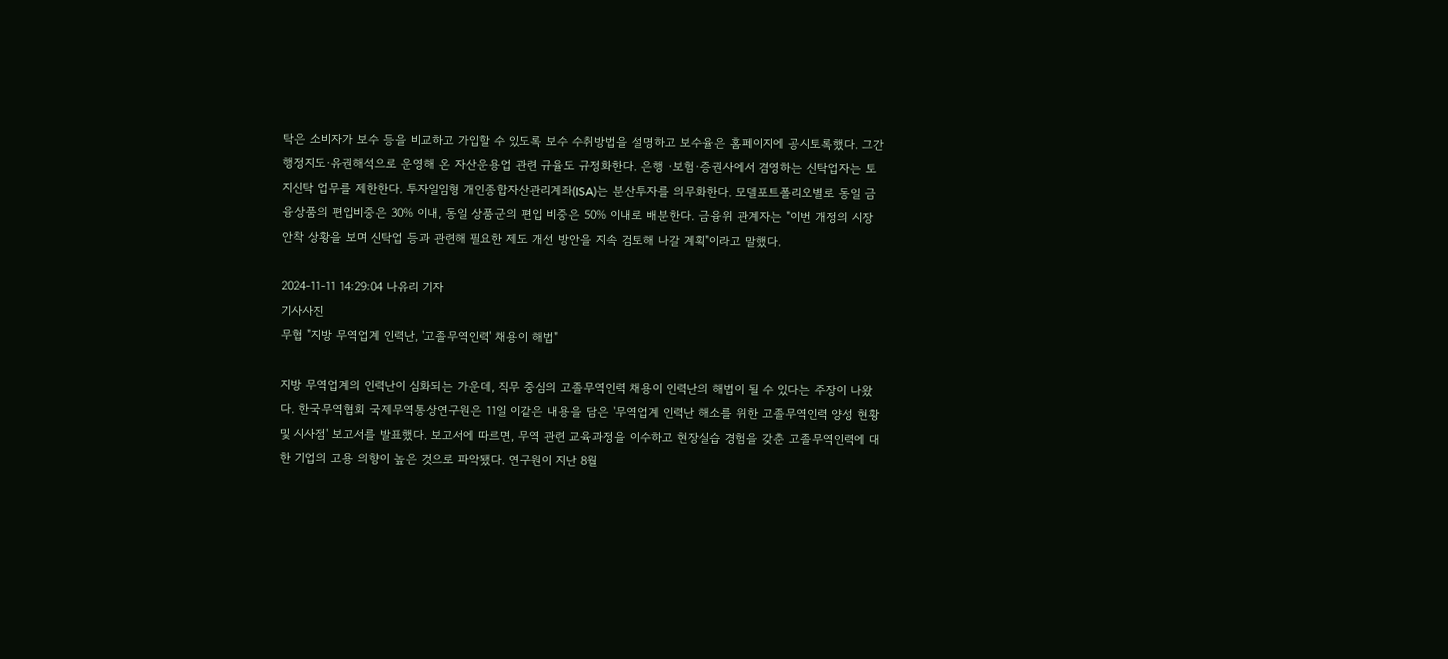탁은 소비자가 보수 등을 비교하고 가입할 수 있도록 보수 수취방법을 설명하고 보수율은 홈페이지에 공시토록했다. 그간 행정지도·유권해석으로 운영해 온 자산운용업 관련 규율도 규정화한다. 은행 ·보험·증권사에서 겸영하는 신탁업자는 토지신탁 업무를 제한한다. 투자일임형 개인종합자산관리계좌(ISA)는 분산투자를 의무화한다. 모델포트폴리오별로 동일 금융상품의 편입비중은 30% 이내, 동일 상품군의 편입 비중은 50% 이내로 배분한다. 금융위 관계자는 "이번 개정의 시장 안착 상황을 보며 신탁업 등과 관련해 필요한 제도 개선 방안을 지속 검토해 나갈 계획"이라고 말했다.

2024-11-11 14:29:04 나유리 기자
기사사진
무협 "지방 무역업계 인력난, '고졸무역인력' 채용이 해법"

지방 무역업계의 인력난이 심화되는 가운데, 직무 중심의 고졸무역인력 채용이 인력난의 해법이 될 수 있다는 주장이 나왔다. 한국무역협회 국제무역통상연구원은 11일 이같은 내용을 담은 '무역업계 인력난 해소를 위한 고졸무역인력 양성 현황 및 시사점' 보고서를 발표했다. 보고서에 따르면, 무역 관련 교육과정을 이수하고 현장실습 경험을 갖춘 고졸무역인력에 대한 기업의 고용 의향이 높은 것으로 파악됐다. 연구원이 지난 8월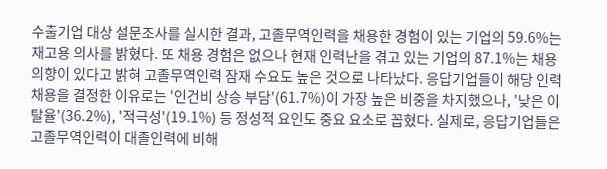수출기업 대상 설문조사를 실시한 결과, 고졸무역인력을 채용한 경험이 있는 기업의 59.6%는 재고용 의사를 밝혔다. 또 채용 경험은 없으나 현재 인력난을 겪고 있는 기업의 87.1%는 채용 의향이 있다고 밝혀 고졸무역인력 잠재 수요도 높은 것으로 나타났다. 응답기업들이 해당 인력 채용을 결정한 이유로는 '인건비 상승 부담'(61.7%)이 가장 높은 비중을 차지했으나, '낮은 이탈율'(36.2%), '적극성'(19.1%) 등 정성적 요인도 중요 요소로 꼽혔다. 실제로, 응답기업들은 고졸무역인력이 대졸인력에 비해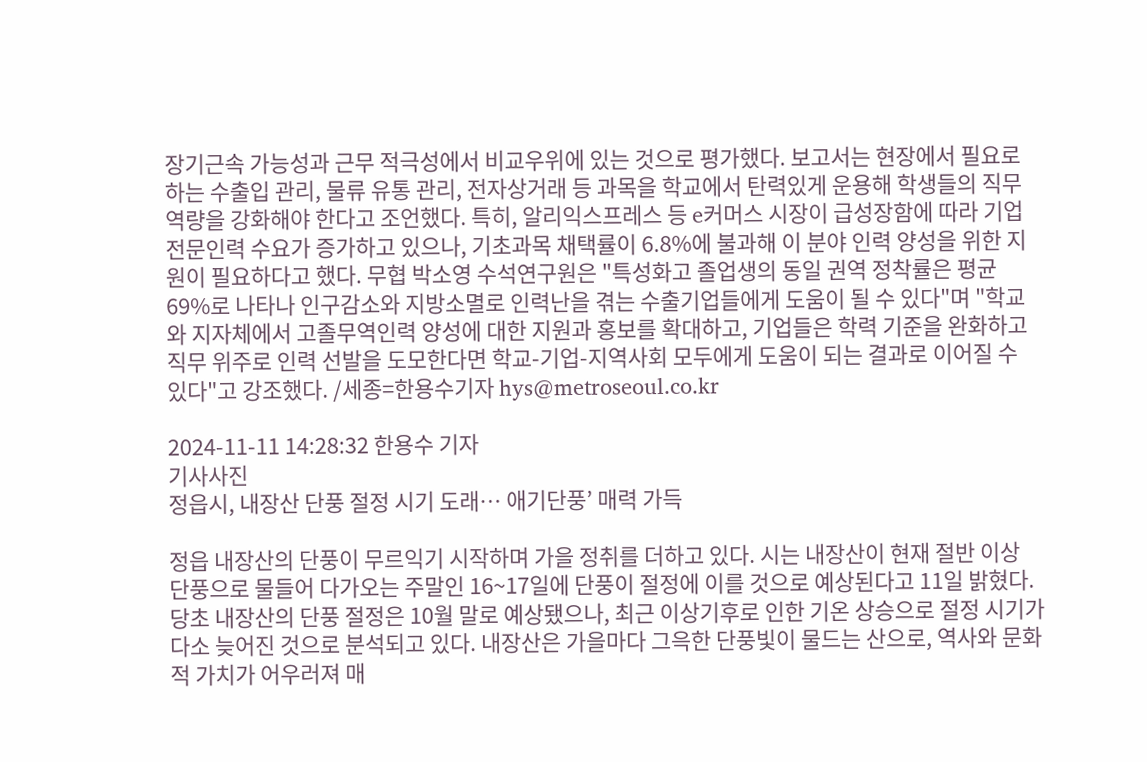장기근속 가능성과 근무 적극성에서 비교우위에 있는 것으로 평가했다. 보고서는 현장에서 필요로 하는 수출입 관리, 물류 유통 관리, 전자상거래 등 과목을 학교에서 탄력있게 운용해 학생들의 직무역량을 강화해야 한다고 조언했다. 특히, 알리익스프레스 등 e커머스 시장이 급성장함에 따라 기업 전문인력 수요가 증가하고 있으나, 기초과목 채택률이 6.8%에 불과해 이 분야 인력 양성을 위한 지원이 필요하다고 했다. 무협 박소영 수석연구원은 "특성화고 졸업생의 동일 권역 정착률은 평균 69%로 나타나 인구감소와 지방소멸로 인력난을 겪는 수출기업들에게 도움이 될 수 있다"며 "학교와 지자체에서 고졸무역인력 양성에 대한 지원과 홍보를 확대하고, 기업들은 학력 기준을 완화하고 직무 위주로 인력 선발을 도모한다면 학교-기업-지역사회 모두에게 도움이 되는 결과로 이어질 수 있다"고 강조했다. /세종=한용수기자 hys@metroseoul.co.kr

2024-11-11 14:28:32 한용수 기자
기사사진
정읍시, 내장산 단풍 절정 시기 도래… 애기단풍’ 매력 가득

정읍 내장산의 단풍이 무르익기 시작하며 가을 정취를 더하고 있다. 시는 내장산이 현재 절반 이상 단풍으로 물들어 다가오는 주말인 16~17일에 단풍이 절정에 이를 것으로 예상된다고 11일 밝혔다. 당초 내장산의 단풍 절정은 10월 말로 예상됐으나, 최근 이상기후로 인한 기온 상승으로 절정 시기가 다소 늦어진 것으로 분석되고 있다. 내장산은 가을마다 그윽한 단풍빛이 물드는 산으로, 역사와 문화적 가치가 어우러져 매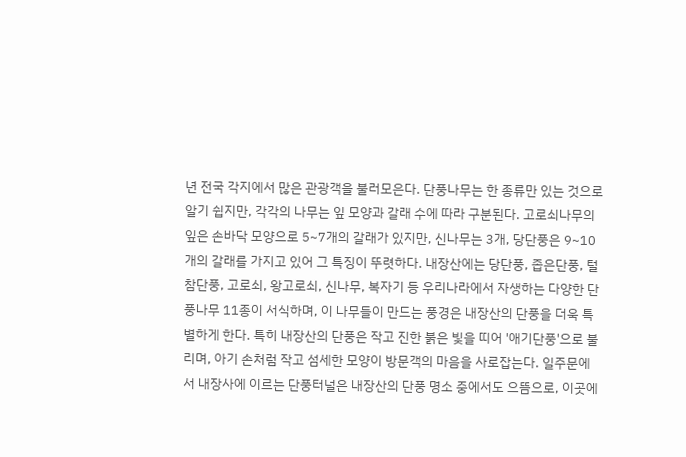년 전국 각지에서 많은 관광객을 불러모은다. 단풍나무는 한 종류만 있는 것으로 알기 쉽지만, 각각의 나무는 잎 모양과 갈래 수에 따라 구분된다. 고로쇠나무의 잎은 손바닥 모양으로 5~7개의 갈래가 있지만, 신나무는 3개, 당단풍은 9~10개의 갈래를 가지고 있어 그 특징이 뚜렷하다. 내장산에는 당단풍, 좁은단풍, 털참단풍, 고로쇠, 왕고로쇠, 신나무, 복자기 등 우리나라에서 자생하는 다양한 단풍나무 11종이 서식하며, 이 나무들이 만드는 풍경은 내장산의 단풍을 더욱 특별하게 한다. 특히 내장산의 단풍은 작고 진한 붉은 빛을 띠어 '애기단풍'으로 불리며, 아기 손처럼 작고 섬세한 모양이 방문객의 마음을 사로잡는다. 일주문에서 내장사에 이르는 단풍터널은 내장산의 단풍 명소 중에서도 으뜸으로, 이곳에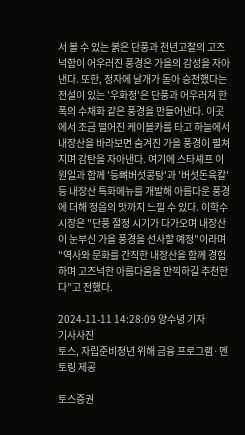서 볼 수 있는 붉은 단풍과 천년고찰의 고즈넉함이 어우러진 풍경은 가을의 감성을 자아낸다. 또한, 정자에 날개가 돋아 승천했다는 전설이 있는 '우화정'은 단풍과 어우러져 한 폭의 수채화 같은 풍경을 만들어낸다. 이곳에서 조금 떨어진 케이블카를 타고 하늘에서 내장산을 바라보면 숨겨진 가을 풍경이 펼쳐지며 감탄을 자아낸다. 여기에 스타셰프 이원일과 함께 '등뼈버섯콩탕'과 '버섯돈육칼' 등 내장산 특화메뉴를 개발해 아름다운 풍경에 더해 정읍의 맛까지 느낄 수 있다. 이학수 시장은 "단풍 절정 시기가 다가오며 내장산이 눈부신 가을 풍경을 선사할 예정"이라며 "역사와 문화를 간직한 내장산을 함께 경험하며 고즈넉한 아름다움을 만끽하길 추천한다"고 전했다.

2024-11-11 14:28:09 양수녕 기자
기사사진
토스, 자립준비청년 위해 금융 프로그램·멘토링 제공

토스증권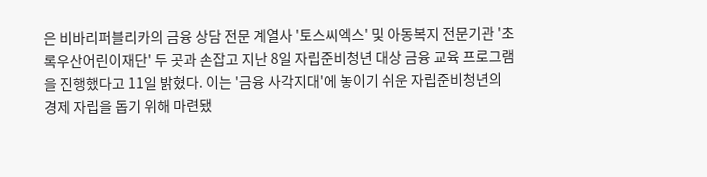은 비바리퍼블리카의 금융 상담 전문 계열사 '토스씨엑스' 및 아동복지 전문기관 '초록우산어린이재단' 두 곳과 손잡고 지난 8일 자립준비청년 대상 금융 교육 프로그램을 진행했다고 11일 밝혔다. 이는 '금융 사각지대'에 놓이기 쉬운 자립준비청년의 경제 자립을 돕기 위해 마련됐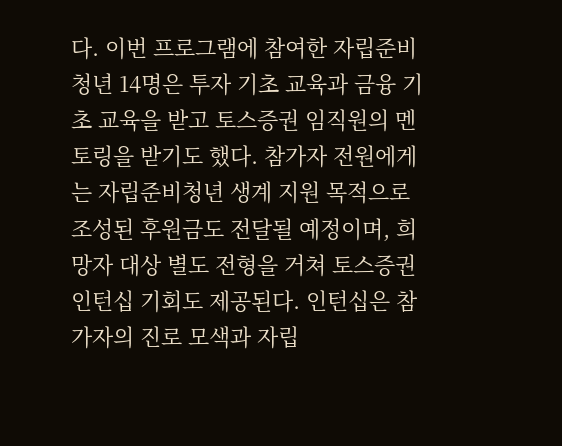다. 이번 프로그램에 참여한 자립준비청년 14명은 투자 기초 교육과 금융 기초 교육을 받고 토스증권 임직원의 멘토링을 받기도 했다. 참가자 전원에게는 자립준비청년 생계 지원 목적으로 조성된 후원금도 전달될 예정이며, 희망자 대상 별도 전형을 거쳐 토스증권 인턴십 기회도 제공된다. 인턴십은 참가자의 진로 모색과 자립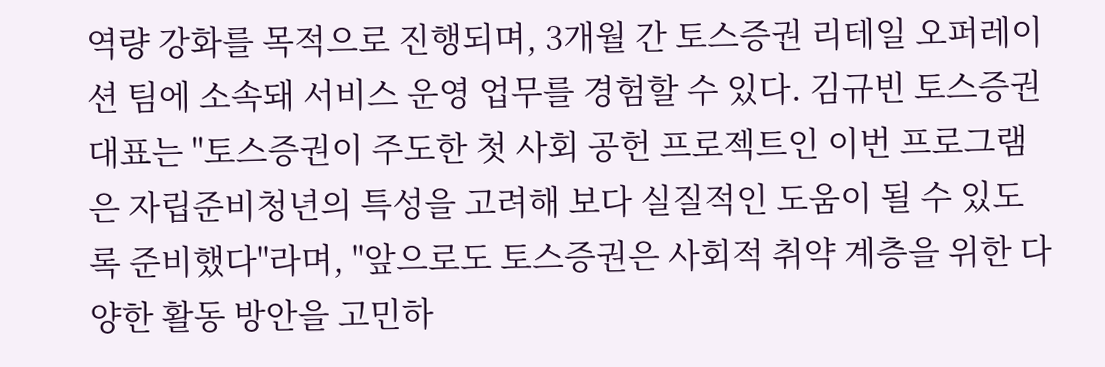역량 강화를 목적으로 진행되며, 3개월 간 토스증권 리테일 오퍼레이션 팀에 소속돼 서비스 운영 업무를 경험할 수 있다. 김규빈 토스증권 대표는 "토스증권이 주도한 첫 사회 공헌 프로젝트인 이번 프로그램은 자립준비청년의 특성을 고려해 보다 실질적인 도움이 될 수 있도록 준비했다"라며, "앞으로도 토스증권은 사회적 취약 계층을 위한 다양한 활동 방안을 고민하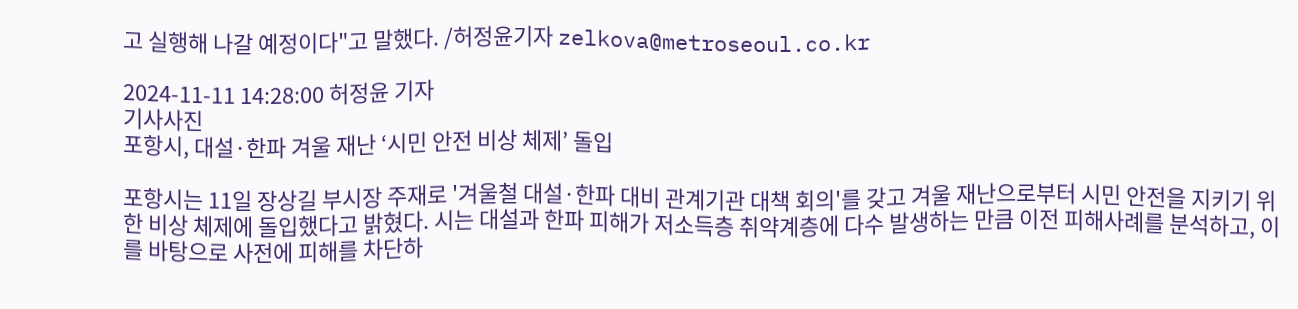고 실행해 나갈 예정이다"고 말했다. /허정윤기자 zelkova@metroseoul.co.kr

2024-11-11 14:28:00 허정윤 기자
기사사진
포항시, 대설·한파 겨울 재난 ‘시민 안전 비상 체제’ 돌입

포항시는 11일 장상길 부시장 주재로 '겨울철 대설·한파 대비 관계기관 대책 회의'를 갖고 겨울 재난으로부터 시민 안전을 지키기 위한 비상 체제에 돌입했다고 밝혔다. 시는 대설과 한파 피해가 저소득층 취약계층에 다수 발생하는 만큼 이전 피해사례를 분석하고, 이를 바탕으로 사전에 피해를 차단하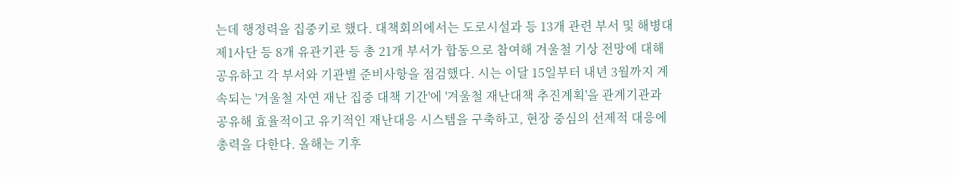는데 행정력을 집중키로 했다. 대책회의에서는 도로시설과 등 13개 관련 부서 및 해병대 제1사단 등 8개 유관기관 등 총 21개 부서가 합동으로 참여해 겨울철 기상 전망에 대해 공유하고 각 부서와 기관별 준비사항을 점검했다. 시는 이달 15일부터 내년 3월까지 계속되는 '겨울철 자연 재난 집중 대책 기간'에 '겨울철 재난대책 추진계획'을 관계기관과 공유해 효율적이고 유기적인 재난대응 시스템을 구축하고, 현장 중심의 선제적 대응에 총력을 다한다. 올해는 기후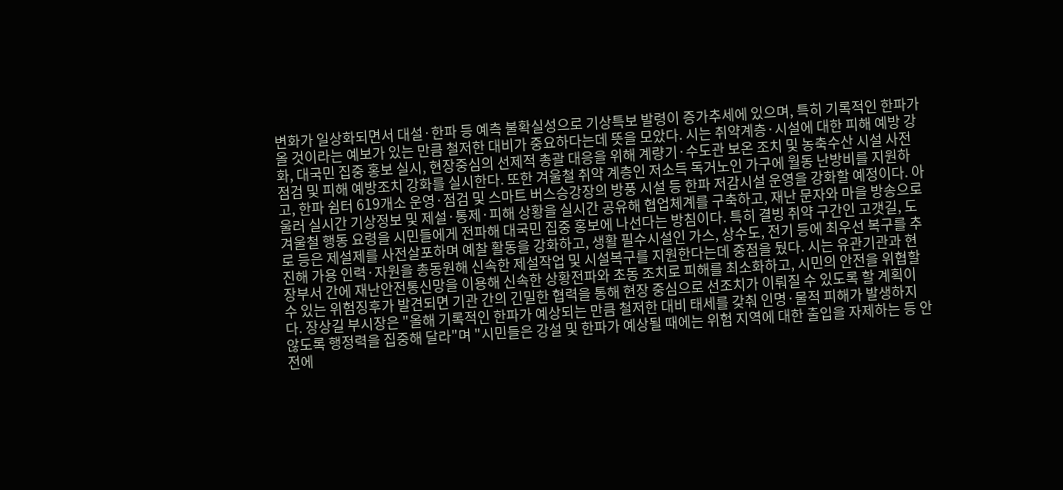변화가 일상화되면서 대설·한파 등 예측 불확실성으로 기상특보 발령이 증가추세에 있으며, 특히 기록적인 한파가 올 것이라는 예보가 있는 만큼 철저한 대비가 중요하다는데 뜻을 모았다. 시는 취약계층·시설에 대한 피해 예방 강화, 대국민 집중 홍보 실시, 현장중심의 선제적 총괄 대응을 위해 계량기·수도관 보온 조치 및 농축수산 시설 사전 점검 및 피해 예방조치 강화를 실시한다. 또한 겨울철 취약 계층인 저소득 독거노인 가구에 월동 난방비를 지원하고, 한파 쉼터 619개소 운영·점검 및 스마트 버스승강장의 방풍 시설 등 한파 저감시설 운영을 강화할 예정이다. 아울러 실시간 기상정보 및 제설·통제·피해 상황을 실시간 공유해 협업체계를 구축하고, 재난 문자와 마을 방송으로 겨울철 행동 요령을 시민들에게 전파해 대국민 집중 홍보에 나선다는 방침이다. 특히 결빙 취약 구간인 고갯길, 도로 등은 제설제를 사전살포하며 예찰 활동을 강화하고, 생활 필수시설인 가스, 상수도, 전기 등에 최우선 복구를 추진해 가용 인력·자원을 총동원해 신속한 제설작업 및 시설복구를 지원한다는데 중점을 뒀다. 시는 유관기관과 현장부서 간에 재난안전통신망을 이용해 신속한 상황전파와 초동 조치로 피해를 최소화하고, 시민의 안전을 위협할 수 있는 위험징후가 발견되면 기관 간의 긴밀한 협력을 통해 현장 중심으로 선조치가 이뤄질 수 있도록 할 계획이다. 장상길 부시장은 "올해 기록적인 한파가 예상되는 만큼 철저한 대비 태세를 갖춰 인명·물적 피해가 발생하지 않도록 행정력을 집중해 달라"며 "시민들은 강설 및 한파가 예상될 때에는 위험 지역에 대한 출입을 자제하는 등 안전에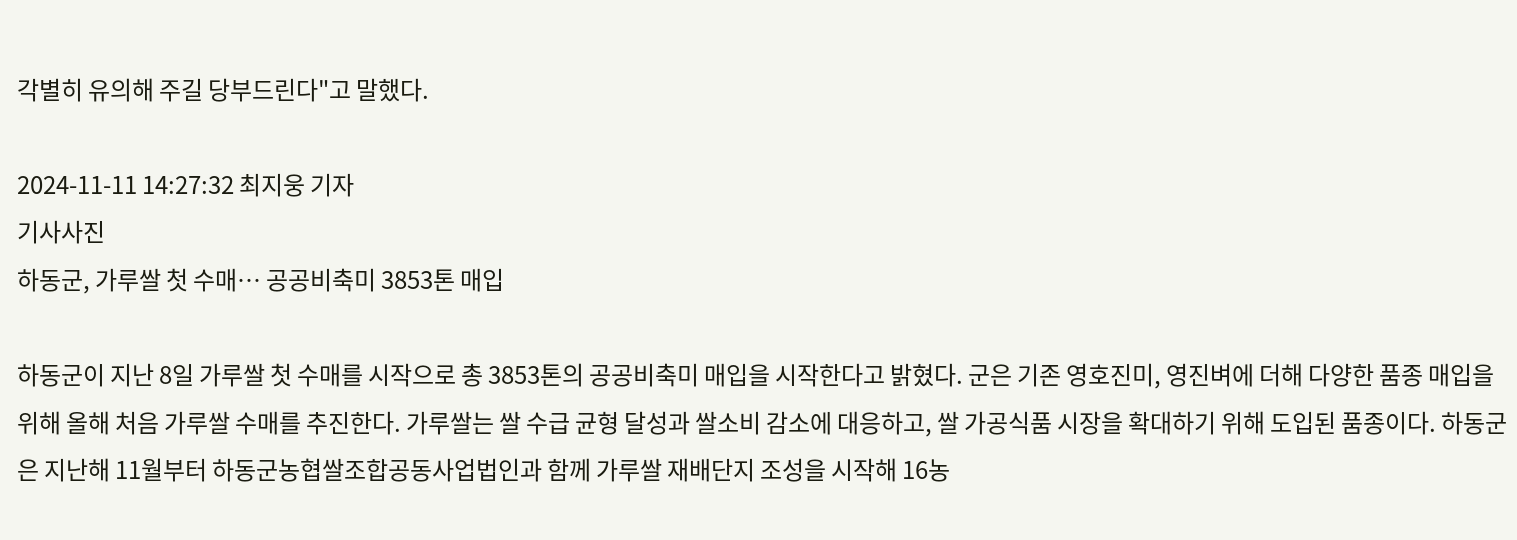각별히 유의해 주길 당부드린다"고 말했다.

2024-11-11 14:27:32 최지웅 기자
기사사진
하동군, 가루쌀 첫 수매… 공공비축미 3853톤 매입

하동군이 지난 8일 가루쌀 첫 수매를 시작으로 총 3853톤의 공공비축미 매입을 시작한다고 밝혔다. 군은 기존 영호진미, 영진벼에 더해 다양한 품종 매입을 위해 올해 처음 가루쌀 수매를 추진한다. 가루쌀는 쌀 수급 균형 달성과 쌀소비 감소에 대응하고, 쌀 가공식품 시장을 확대하기 위해 도입된 품종이다. 하동군은 지난해 11월부터 하동군농협쌀조합공동사업법인과 함께 가루쌀 재배단지 조성을 시작해 16농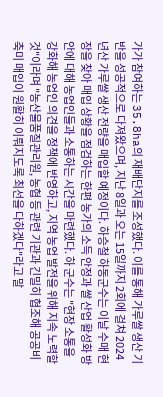가가 참여하는 35.8ha의 재배단지를 조성했다. 이를 통해 가루쌀 생산 기반을 성공적으로 다져왔으며, 지난 8일과 오는 15일까지 2회에 걸쳐 2024년산 가루쌀 생산 전량을 매입할 예정이다. 하승철 하동군수는 이날 수매 현장을 찾아 매입 상황을 점검하는 한편 농가의 소득 안정과 쌀 산업 활성화 방안에 대해 농업인들과 소통하는 시간을 마련했다. 하 군수는 "현장 소통을 강화해 농업인 의견을 정책에 반영하고, 지역 농업 발전을 위해 지속 노력할 것"이라며 "농산물품질관리원, 농협 등 관련 기관과 긴밀히 협조해 공공비축미 매입이 원활히 이뤄지도록 최선을 다하겠다"라고 말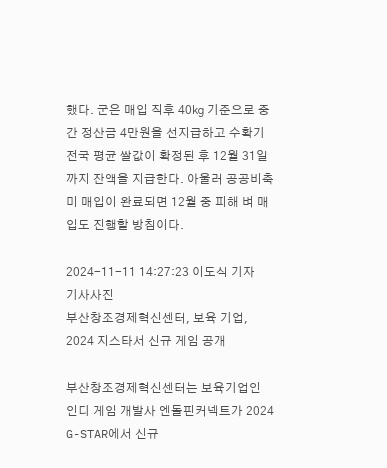했다. 군은 매입 직후 40㎏ 기준으로 중간 정산금 4만원을 선지급하고 수확기 전국 평균 쌀값이 확정된 후 12월 31일까지 잔액을 지급한다. 아울러 공공비축미 매입이 완료되면 12월 중 피해 벼 매입도 진행할 방침이다.

2024-11-11 14:27:23 이도식 기자
기사사진
부산창조경제혁신센터, 보육 기업, 2024 지스타서 신규 게임 공개

부산창조경제혁신센터는 보육기업인 인디 게임 개발사 엔돌핀커넥트가 2024 G-STAR에서 신규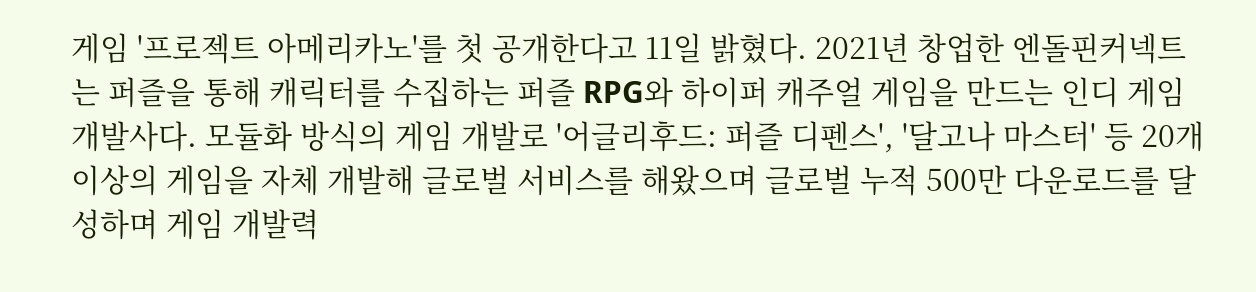게임 '프로젝트 아메리카노'를 첫 공개한다고 11일 밝혔다. 2021년 창업한 엔돌핀커넥트는 퍼즐을 통해 캐릭터를 수집하는 퍼즐 RPG와 하이퍼 캐주얼 게임을 만드는 인디 게임 개발사다. 모듈화 방식의 게임 개발로 '어글리후드: 퍼즐 디펜스', '달고나 마스터' 등 20개 이상의 게임을 자체 개발해 글로벌 서비스를 해왔으며 글로벌 누적 500만 다운로드를 달성하며 게임 개발력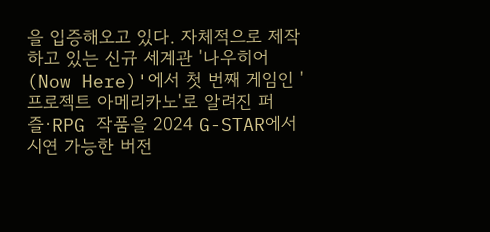을 입증해오고 있다. 자체적으로 제작하고 있는 신규 세계관 '나우히어(Now Here)'에서 첫 번째 게임인 '프로젝트 아메리카노'로 알려진 퍼즐·RPG 작품을 2024 G-STAR에서 시연 가능한 버전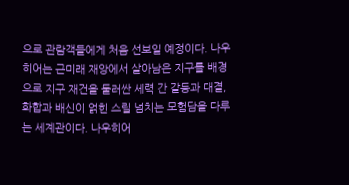으로 관람객들에게 처음 선보일 예정이다. 나우히어는 근미래 재앙에서 살아남은 지구를 배경으로 지구 재건을 둘러싼 세력 간 갈등과 대결, 화합과 배신이 얽힌 스릴 넘치는 모험담을 다루는 세계관이다. 나우히어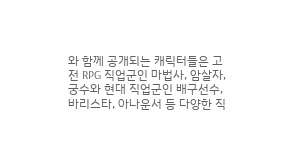와 함께 공개되는 캐릭터들은 고전 RPG 직업군인 마법사, 암살자, 궁수와 현대 직업군인 배구선수, 바리스타, 아나운서 등 다양한 직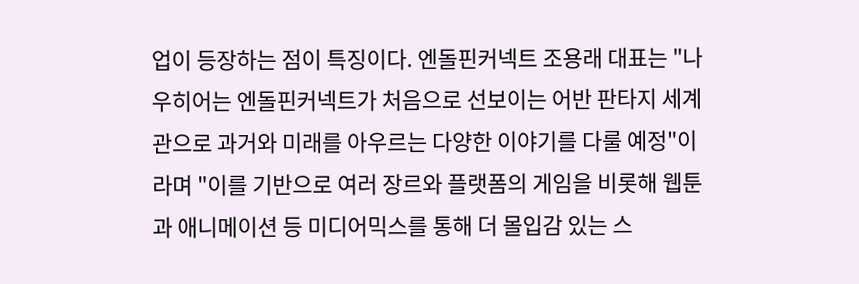업이 등장하는 점이 특징이다. 엔돌핀커넥트 조용래 대표는 "나우히어는 엔돌핀커넥트가 처음으로 선보이는 어반 판타지 세계관으로 과거와 미래를 아우르는 다양한 이야기를 다룰 예정"이라며 "이를 기반으로 여러 장르와 플랫폼의 게임을 비롯해 웹툰과 애니메이션 등 미디어믹스를 통해 더 몰입감 있는 스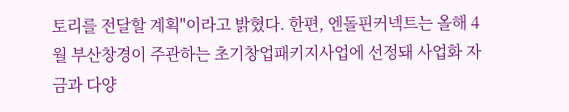토리를 전달할 계획"이라고 밝혔다. 한편, 엔돌핀커넥트는 올해 4월 부산창경이 주관하는 초기창업패키지사업에 선정돼 사업화 자금과 다양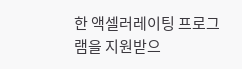한 액셀러레이팅 프로그램을 지원받으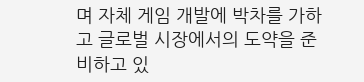며 자체 게임 개발에 박차를 가하고 글로벌 시장에서의 도약을 준비하고 있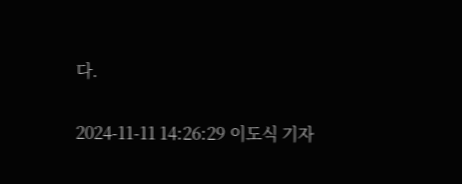다.

2024-11-11 14:26:29 이도식 기자